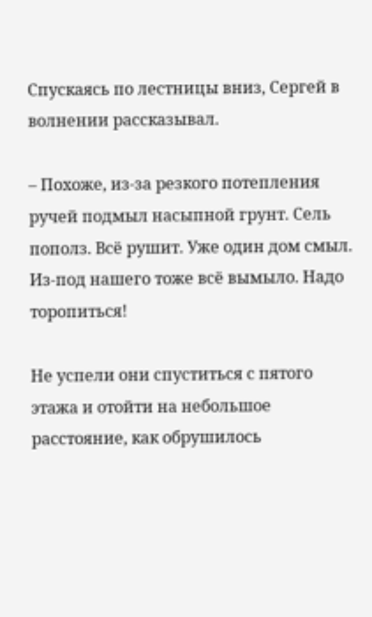Спускаясь по лестницы вниз, Сергей в волнении рассказывал.

– Похоже, из-за резкого потепления ручей подмыл насыпной грунт. Сель пополз. Всё рушит. Уже один дом смыл. Из-под нашего тоже всё вымыло. Надо торопиться!

Не успели они спуститься с пятого этажа и отойти на небольшое расстояние, как обрушилось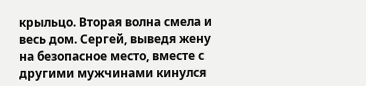крыльцо. Вторая волна смела и весь дом. Сергей, выведя жену на безопасное место, вместе с другими мужчинами кинулся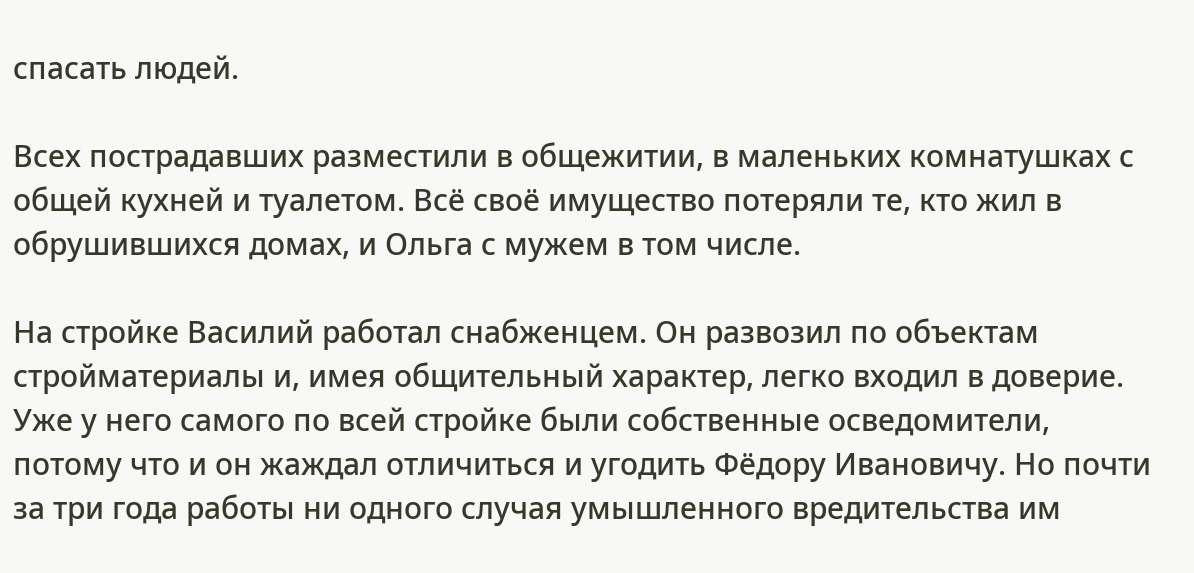спасать людей.

Всех пострадавших разместили в общежитии, в маленьких комнатушках с общей кухней и туалетом. Всё своё имущество потеряли те, кто жил в обрушившихся домах, и Ольга с мужем в том числе.

На стройке Василий работал снабженцем. Он развозил по объектам стройматериалы и, имея общительный характер, легко входил в доверие. Уже у него самого по всей стройке были собственные осведомители, потому что и он жаждал отличиться и угодить Фёдору Ивановичу. Но почти за три года работы ни одного случая умышленного вредительства им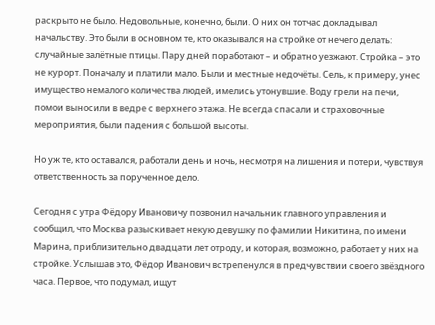раскрыто не было. Недовольные, конечно, были. О них он тотчас докладывал начальству. Это были в основном те, кто оказывался на стройке от нечего делать: случайные залётные птицы. Пару дней поработают – и обратно уезжают. Стройка – это не курорт. Поначалу и платили мало. Были и местные недочёты. Сель, к примеру, унес имущество немалого количества людей, имелись утонувшие. Воду грели на печи, помои выносили в ведре с верхнего этажа. Не всегда спасали и страховочные мероприятия, были падения с большой высоты.

Но уж те, кто оставался, работали день и ночь, несмотря на лишения и потери, чувствуя ответственность за порученное дело.

Сегодня с утра Фёдору Ивановичу позвонил начальник главного управления и сообщил, что Москва разыскивает некую девушку по фамилии Никитина, по имени Марина, приблизительно двадцати лет отроду, и которая, возможно, работает у них на стройке. Услышав это, Фёдор Иванович встрепенулся в предчувствии своего звёздного часа. Первое, что подумал, ищут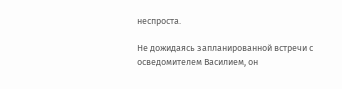неспроста.

Не дожидаясь запланированной встречи с осведомителем Василием, он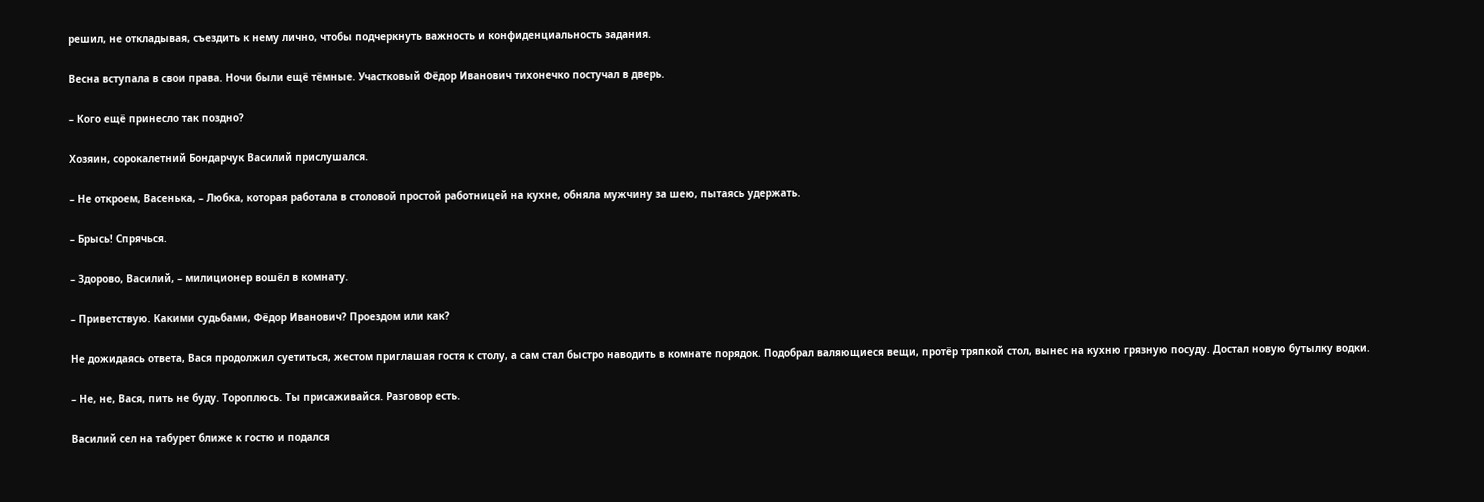решил, не откладывая, съездить к нему лично, чтобы подчеркнуть важность и конфиденциальность задания.

Весна вступала в свои права. Ночи были ещё тёмные. Участковый Фёдор Иванович тихонечко постучал в дверь.

– Кого ещё принесло так поздно?

Хозяин, сорокалетний Бондарчук Василий прислушался.

– Не откроем, Васенька, – Любка, которая работала в столовой простой работницей на кухне, обняла мужчину за шею, пытаясь удержать.

– Брысь! Спрячься.

– Здорово, Василий, – милиционер вошёл в комнату.

– Приветствую. Какими судьбами, Фёдор Иванович? Проездом или как?

Не дожидаясь ответа, Вася продолжил суетиться, жестом приглашая гостя к столу, а сам стал быстро наводить в комнате порядок. Подобрал валяющиеся вещи, протёр тряпкой стол, вынес на кухню грязную посуду. Достал новую бутылку водки.

– Не, не, Вася, пить не буду. Тороплюсь. Ты присаживайся. Разговор есть.

Василий сел на табурет ближе к гостю и подался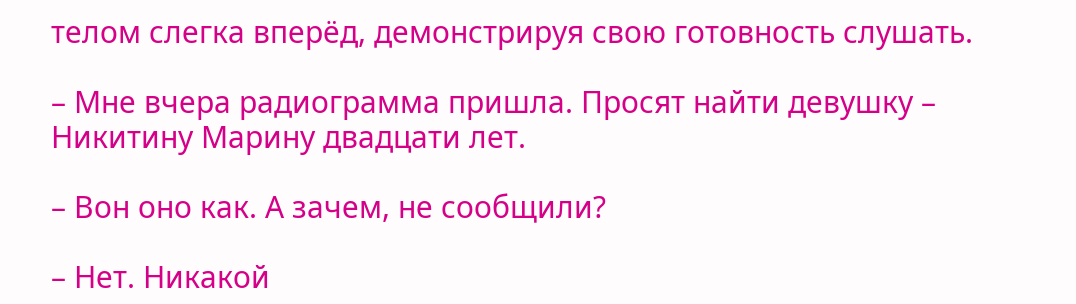телом слегка вперёд, демонстрируя свою готовность слушать.

– Мне вчера радиограмма пришла. Просят найти девушку – Никитину Марину двадцати лет.

– Вон оно как. А зачем, не сообщили?

– Нет. Никакой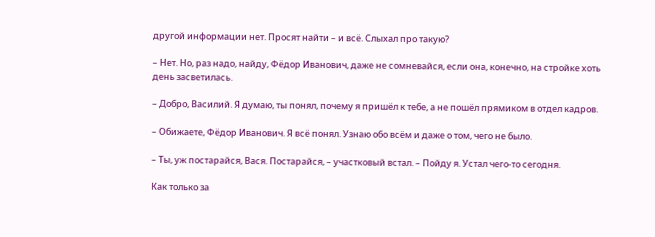другой информации нет. Просят найти – и всё. Слыхал про такую?

– Нет. Но, раз надо, найду, Фёдор Иванович, даже не сомневайся, если она, конечно, на стройке хоть день засветилась.

– Добро, Василий. Я думаю, ты понял, почему я пришёл к тебе, а не пошёл прямиком в отдел кадров.

– Обижаете, Фёдор Иванович. Я всё понял. Узнаю обо всём и даже о том, чего не было.

– Ты, уж постарайся, Вася. Постарайся, – участковый встал. – Пойду я. Устал чего-то сегодня.

Как только за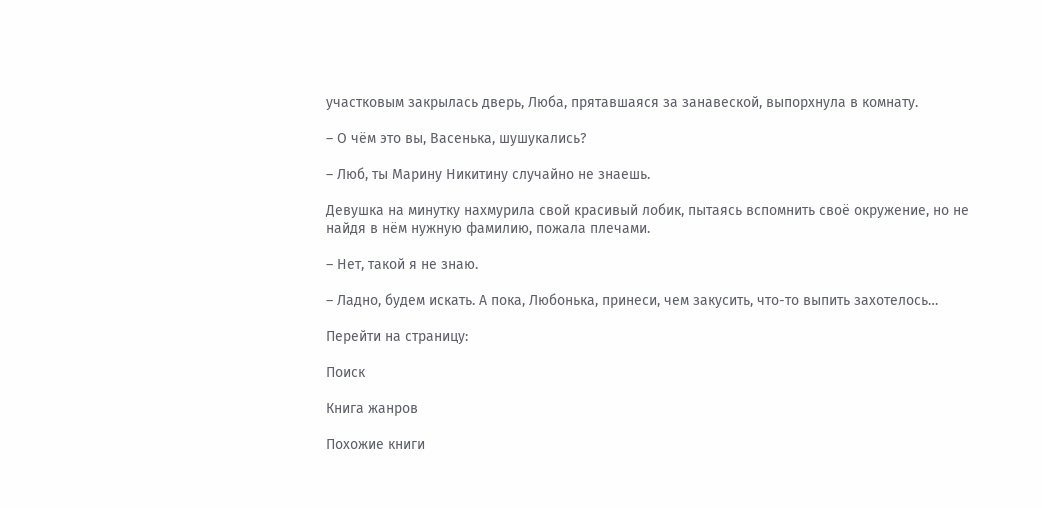участковым закрылась дверь, Люба, прятавшаяся за занавеской, выпорхнула в комнату.

– О чём это вы, Васенька, шушукались?

– Люб, ты Марину Никитину случайно не знаешь.

Девушка на минутку нахмурила свой красивый лобик, пытаясь вспомнить своё окружение, но не найдя в нём нужную фамилию, пожала плечами.

– Нет, такой я не знаю.

– Ладно, будем искать. А пока, Любонька, принеси, чем закусить, что-то выпить захотелось…

Перейти на страницу:

Поиск

Книга жанров

Похожие книги